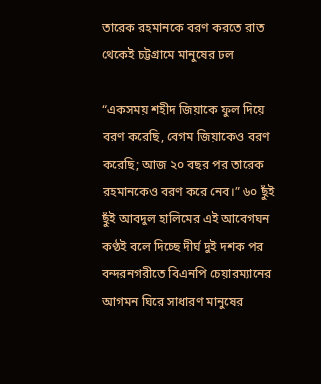তারেক রহমানকে বরণ করতে রাত থেকেই চট্টগ্রামে মানুষের ঢল

“একসময় শহীদ জিয়াকে ফুল দিয়ে বরণ করেছি, বেগম জিয়াকেও বরণ করেছি; আজ ২০ বছর পর তারেক রহমানকেও বরণ করে নেব।” ৬০ ছুঁই ছুঁই আবদুল হালিমের এই আবেগঘন কণ্ঠই বলে দিচ্ছে দীর্ঘ দুই দশক পর বন্দরনগরীতে বিএনপি চেয়ারম্যানের আগমন ঘিরে সাধারণ মানুষের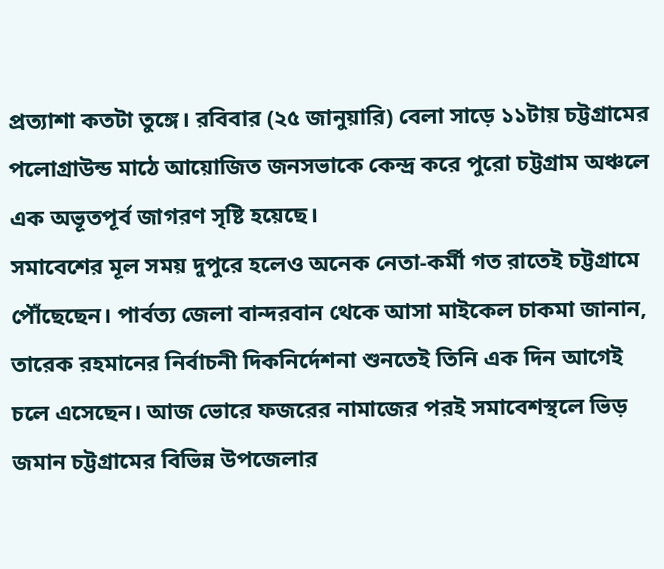প্রত্যাশা কতটা তুঙ্গে। রবিবার (২৫ জানুয়ারি) বেলা সাড়ে ১১টায় চট্টগ্রামের পলোগ্রাউন্ড মাঠে আয়োজিত জনসভাকে কেন্দ্র করে পুরো চট্টগ্রাম অঞ্চলে এক অভূতপূর্ব জাগরণ সৃষ্টি হয়েছে।
সমাবেশের মূল সময় দুপুরে হলেও অনেক নেতা-কর্মী গত রাতেই চট্টগ্রামে পৌঁছেছেন। পার্বত্য জেলা বান্দরবান থেকে আসা মাইকেল চাকমা জানান, তারেক রহমানের নির্বাচনী দিকনির্দেশনা শুনতেই তিনি এক দিন আগেই চলে এসেছেন। আজ ভোরে ফজরের নামাজের পরই সমাবেশস্থলে ভিড় জমান চট্টগ্রামের বিভিন্ন উপজেলার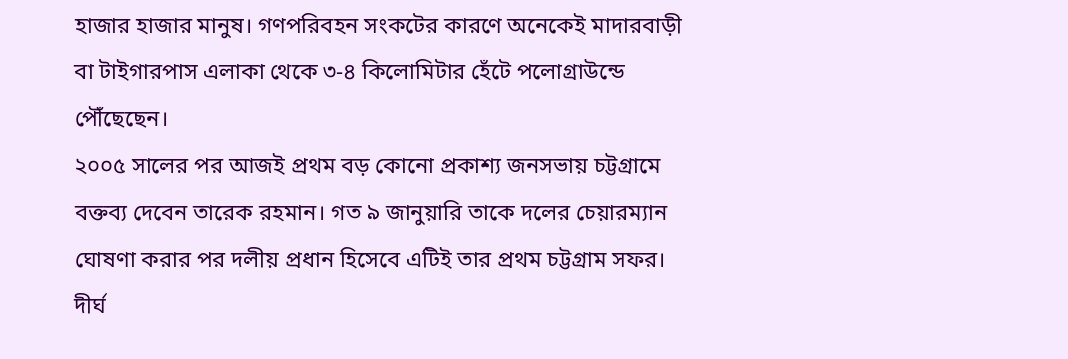হাজার হাজার মানুষ। গণপরিবহন সংকটের কারণে অনেকেই মাদারবাড়ী বা টাইগারপাস এলাকা থেকে ৩-৪ কিলোমিটার হেঁটে পলোগ্রাউন্ডে পৌঁছেছেন।
২০০৫ সালের পর আজই প্রথম বড় কোনো প্রকাশ্য জনসভায় চট্টগ্রামে বক্তব্য দেবেন তারেক রহমান। গত ৯ জানুয়ারি তাকে দলের চেয়ারম্যান ঘোষণা করার পর দলীয় প্রধান হিসেবে এটিই তার প্রথম চট্টগ্রাম সফর। দীর্ঘ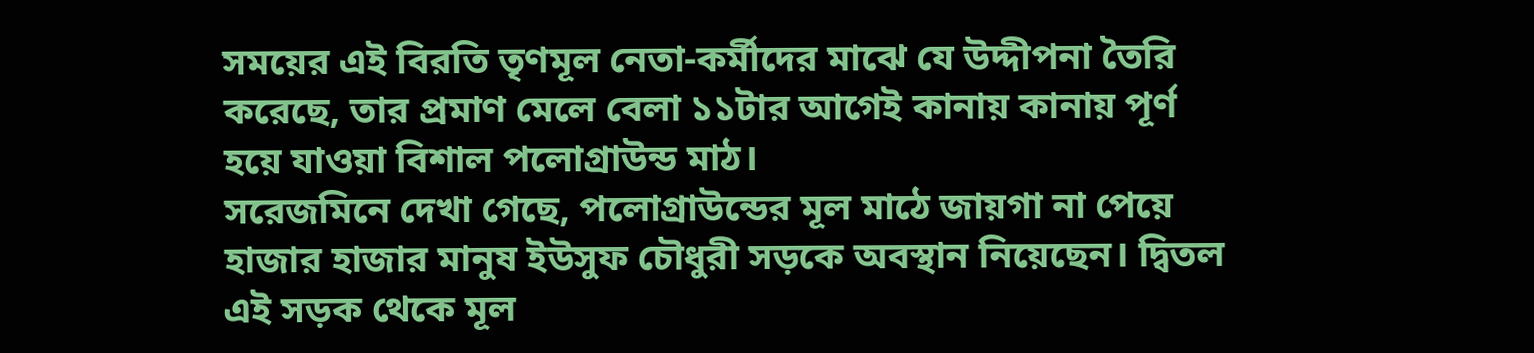সময়ের এই বিরতি তৃণমূল নেতা-কর্মীদের মাঝে যে উদ্দীপনা তৈরি করেছে, তার প্রমাণ মেলে বেলা ১১টার আগেই কানায় কানায় পূর্ণ হয়ে যাওয়া বিশাল পলোগ্রাউন্ড মাঠ।
সরেজমিনে দেখা গেছে, পলোগ্রাউন্ডের মূল মাঠে জায়গা না পেয়ে হাজার হাজার মানুষ ইউসুফ চৌধুরী সড়কে অবস্থান নিয়েছেন। দ্বিতল এই সড়ক থেকে মূল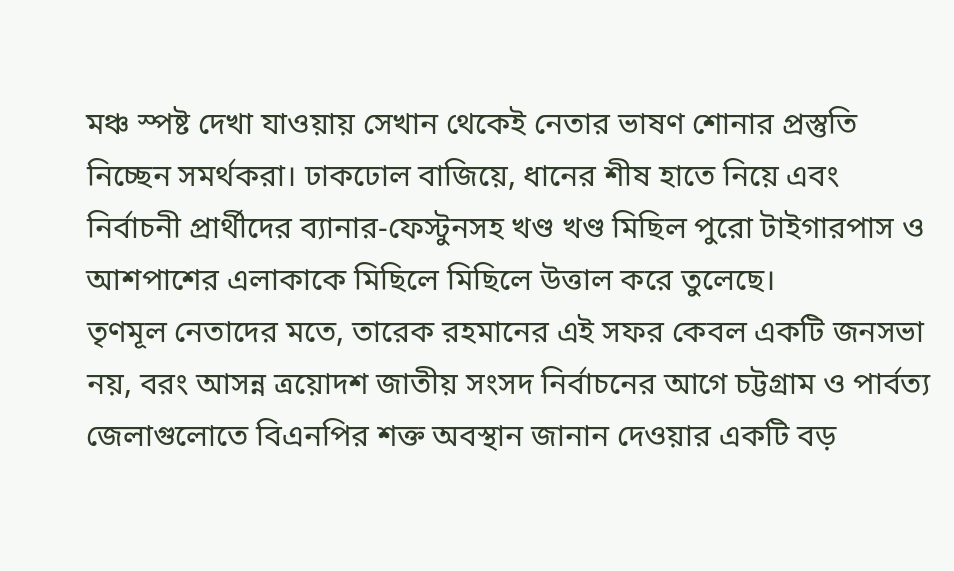মঞ্চ স্পষ্ট দেখা যাওয়ায় সেখান থেকেই নেতার ভাষণ শোনার প্রস্তুতি নিচ্ছেন সমর্থকরা। ঢাকঢোল বাজিয়ে, ধানের শীষ হাতে নিয়ে এবং নির্বাচনী প্রার্থীদের ব্যানার-ফেস্টুনসহ খণ্ড খণ্ড মিছিল পুরো টাইগারপাস ও আশপাশের এলাকাকে মিছিলে মিছিলে উত্তাল করে তুলেছে।
তৃণমূল নেতাদের মতে, তারেক রহমানের এই সফর কেবল একটি জনসভা নয়, বরং আসন্ন ত্রয়োদশ জাতীয় সংসদ নির্বাচনের আগে চট্টগ্রাম ও পার্বত্য জেলাগুলোতে বিএনপির শক্ত অবস্থান জানান দেওয়ার একটি বড়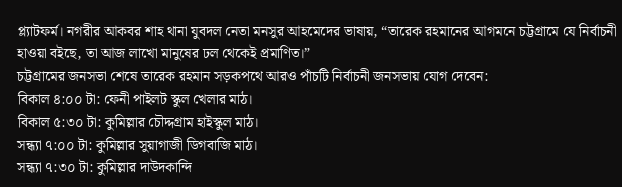প্ল্যাটফর্ম। নগরীর আকবর শাহ থানা যুবদল নেতা মনসুর আহমেদের ভাষায়, “তারেক রহমানের আগমনে চট্টগ্রামে যে নির্বাচনী হাওয়া বইছে, তা আজ লাখো মানুষের ঢল থেকেই প্রমাণিত।”
চট্টগ্রামের জনসভা শেষে তারেক রহমান সড়কপথে আরও পাঁচটি নির্বাচনী জনসভায় যোগ দেবেন:
বিকাল ৪:০০ টা: ফেনী পাইলট স্কুল খেলার মাঠ।
বিকাল ৫:৩০ টা: কুমিল্লার চৌদ্দগ্রাম হাইস্কুল মাঠ।
সন্ধ্যা ৭:০০ টা: কুমিল্লার সুয়াগাজী ডিগবাজি মাঠ।
সন্ধ্যা ৭:৩০ টা: কুমিল্লার দাউদকান্দি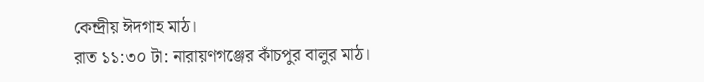কেন্দ্রীয় ঈদগাহ মাঠ।
রাত ১১:৩০ টা: নারায়ণগঞ্জের কাঁচপুর বালুর মাঠ।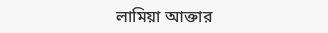লামিয়া আক্তার